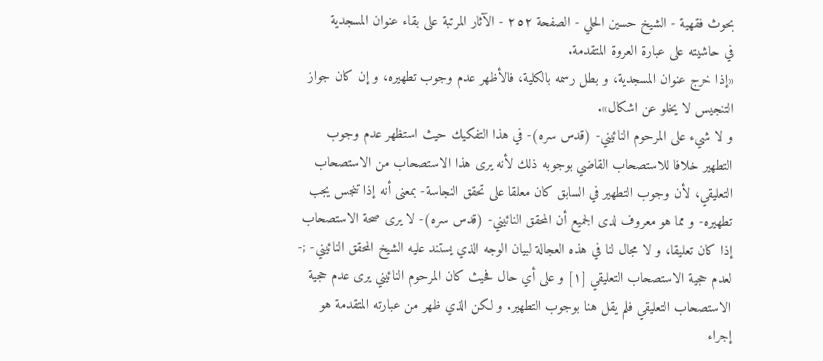بحوث فقهية - الشيخ حسين الحلي - الصفحة ٢٥٢ - الآثار المرتبة على بقاء عنوان المسجدية
في حاشيته على عبارة العروة المتقدمة.
«إذا خرج عنوان المسجدية، و بطل رسمه بالكلية، فالأظهر عدم وجوب تطهيره، و إن كان جواز التنجيس لا يخلو عن اشكال».
و لا شيء على المرحوم النائيني- (قدس سره)- في هذا التفكيك حيث استظهر عدم وجوب التطهير خلافا للاستصحاب القاضي بوجوبه ذلك لأنه يرى هذا الاستصحاب من الاستصحاب التعليقي، لأن وجوب التطهير في السابق كان معلقا على تحقق النجاسة- بمعنى أنه إذا تنجس يجب تطهيره- و مما هو معروف لدى الجميع أن المحقق النائيني- (قدس سره)- لا يرى صحة الاستصحاب إذا كان تعليقا، و لا مجال لنا في هذه العجالة لبيان الوجه الذي يستند عليه الشيخ المحقق النائيني- ;- لعدم حجية الاستصحاب التعليقي [١] و على أي حال فحيث كان المرحوم النائيني يرى عدم حجية الاستصحاب التعليقي فلم يقل هنا بوجوب التطهير. و لكن الذي ظهر من عبارته المتقدمة هو إجراء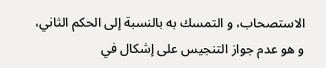الاستصحاب، و التمسك به بالنسبة إلى الحكم الثاني، و هو عدم جواز التنجيس على إشكال في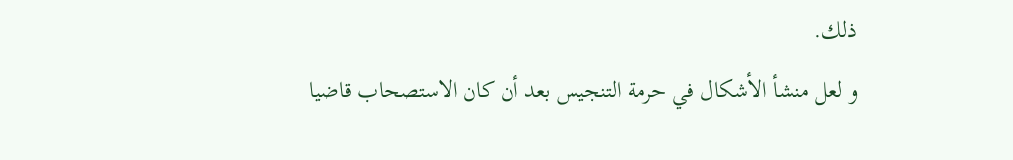ذلك.
و لعل منشأ الأشكال في حرمة التنجيس بعد أن كان الاستصحاب قاضيا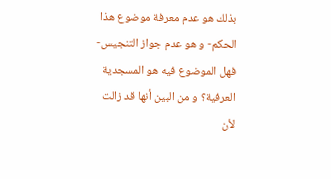بذلك هو عدم معرفة موضوع هذا الحكم- و هو عدم جواز التنجيس- فهل الموضوع فيه هو المسجدية العرفية؟ و من البين أنها قد زالت لأن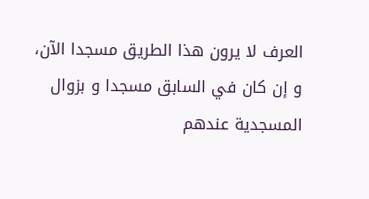العرف لا يرون هذا الطريق مسجدا الآن، و إن كان في السابق مسجدا و بزوال المسجدية عندهم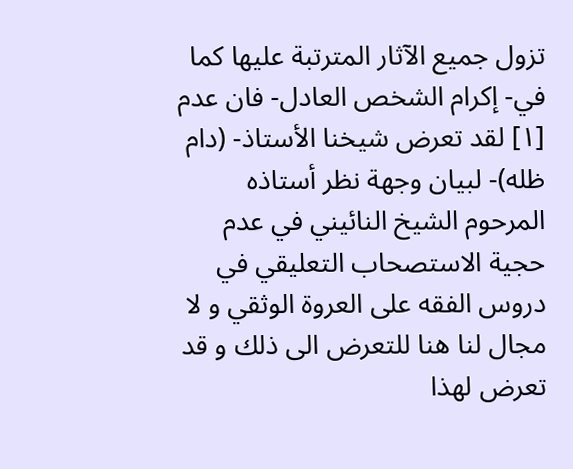تزول جميع الآثار المترتبة عليها كما في- إكرام الشخص العادل- فان عدم
[١] لقد تعرض شيخنا الأستاذ- (دام ظله)- لبيان وجهة نظر أستاذه المرحوم الشيخ النائيني في عدم حجية الاستصحاب التعليقي في دروس الفقه على العروة الوثقي و لا مجال لنا هنا للتعرض الى ذلك و قد تعرض لهذا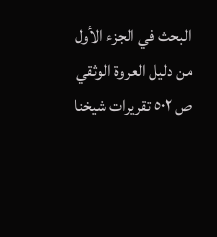البحث في الجزء الأول من دليل العروة الوثقي ص ٥٠٢ تقريرات شيخنا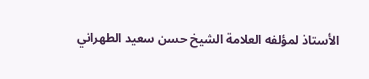الأستاذ لمؤلفه العلامة الشيخ حسن سعيد الطهراني